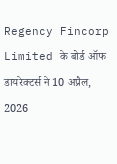Regency Fincorp Limited के बोर्ड ऑफ डायरेक्टर्स ने 10 अप्रैल, 2026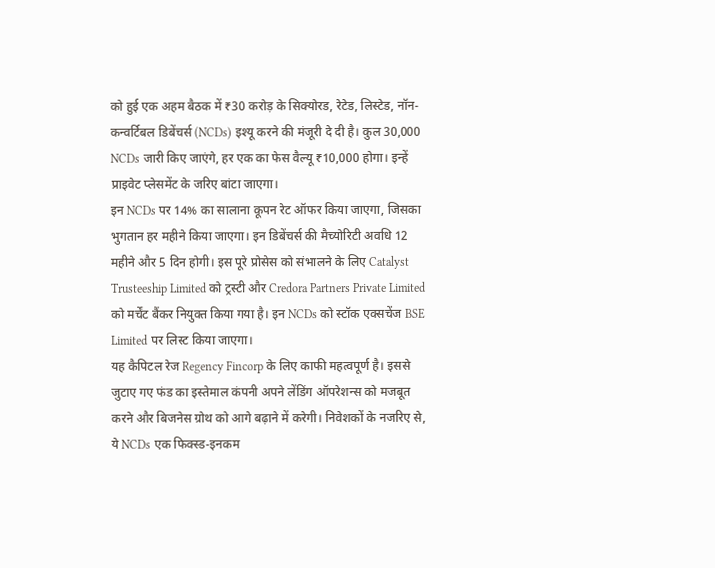को हुई एक अहम बैठक में ₹30 करोड़ के सिक्योरड, रेटेड, लिस्टेड, नॉन-कन्वर्टिबल डिबेंचर्स (NCDs) इश्यू करने की मंजूरी दे दी है। कुल 30,000 NCDs जारी किए जाएंगे, हर एक का फेस वैल्यू ₹10,000 होगा। इन्हें प्राइवेट प्लेसमेंट के जरिए बांटा जाएगा।
इन NCDs पर 14% का सालाना कूपन रेट ऑफर किया जाएगा, जिसका भुगतान हर महीने किया जाएगा। इन डिबेंचर्स की मैच्योरिटी अवधि 12 महीने और 5 दिन होगी। इस पूरे प्रोसेस को संभालने के लिए Catalyst Trusteeship Limited को ट्रस्टी और Credora Partners Private Limited को मर्चेंट बैंकर नियुक्त किया गया है। इन NCDs को स्टॉक एक्सचेंज BSE Limited पर लिस्ट किया जाएगा।
यह कैपिटल रेज Regency Fincorp के लिए काफी महत्वपूर्ण है। इससे जुटाए गए फंड का इस्तेमाल कंपनी अपने लेंडिंग ऑपरेशन्स को मजबूत करने और बिजनेस ग्रोथ को आगे बढ़ाने में करेगी। निवेशकों के नजरिए से, ये NCDs एक फिक्स्ड-इनकम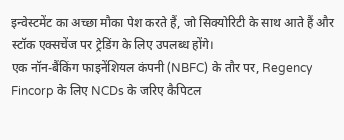इन्वेस्टमेंट का अच्छा मौका पेश करते हैं, जो सिक्योरिटी के साथ आते हैं और स्टॉक एक्सचेंज पर ट्रेडिंग के लिए उपलब्ध होंगे।
एक नॉन-बैंकिंग फाइनेंशियल कंपनी (NBFC) के तौर पर, Regency Fincorp के लिए NCDs के जरिए कैपिटल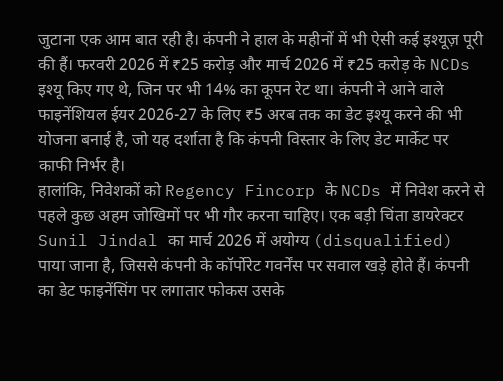जुटाना एक आम बात रही है। कंपनी ने हाल के महीनों में भी ऐसी कई इश्यूज़ पूरी की हैं। फरवरी 2026 में ₹25 करोड़ और मार्च 2026 में ₹25 करोड़ के NCDs इश्यू किए गए थे, जिन पर भी 14% का कूपन रेट था। कंपनी ने आने वाले फाइनेंशियल ईयर 2026-27 के लिए ₹5 अरब तक का डेट इश्यू करने की भी योजना बनाई है, जो यह दर्शाता है कि कंपनी विस्तार के लिए डेट मार्केट पर काफी निर्भर है।
हालांकि, निवेशकों को Regency Fincorp के NCDs में निवेश करने से पहले कुछ अहम जोखिमों पर भी गौर करना चाहिए। एक बड़ी चिंता डायरेक्टर Sunil Jindal का मार्च 2026 में अयोग्य (disqualified) पाया जाना है, जिससे कंपनी के कॉर्पोरेट गवर्नेंस पर सवाल खड़े होते हैं। कंपनी का डेट फाइनेंसिंग पर लगातार फोकस उसके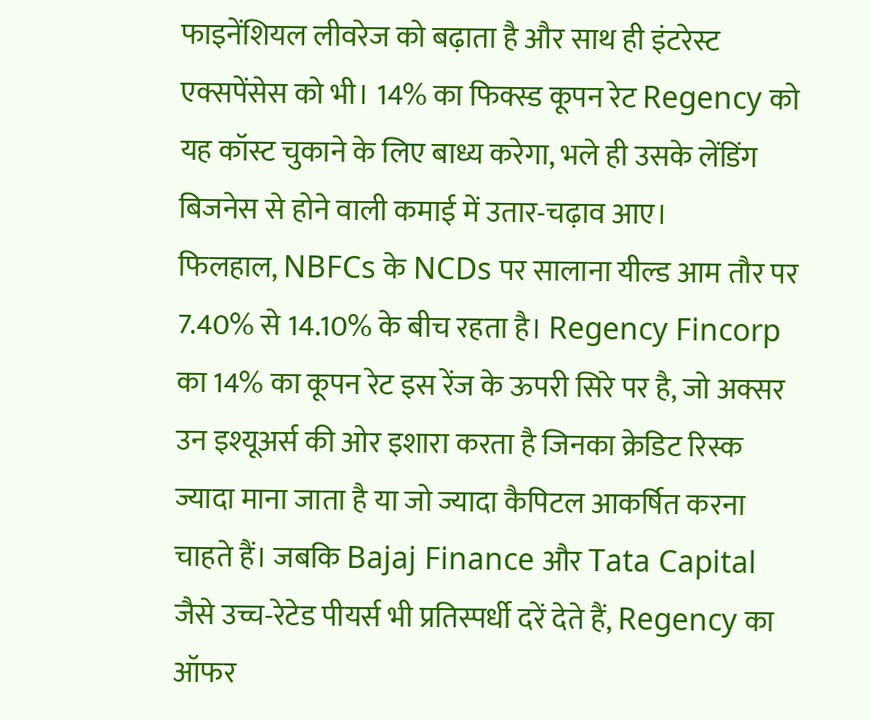फाइनेंशियल लीवरेज को बढ़ाता है और साथ ही इंटरेस्ट एक्सपेंसेस को भी। 14% का फिक्स्ड कूपन रेट Regency को यह कॉस्ट चुकाने के लिए बाध्य करेगा, भले ही उसके लेंडिंग बिजनेस से होने वाली कमाई में उतार-चढ़ाव आए।
फिलहाल, NBFCs के NCDs पर सालाना यील्ड आम तौर पर 7.40% से 14.10% के बीच रहता है। Regency Fincorp का 14% का कूपन रेट इस रेंज के ऊपरी सिरे पर है, जो अक्सर उन इश्यूअर्स की ओर इशारा करता है जिनका क्रेडिट रिस्क ज्यादा माना जाता है या जो ज्यादा कैपिटल आकर्षित करना चाहते हैं। जबकि Bajaj Finance और Tata Capital जैसे उच्च-रेटेड पीयर्स भी प्रतिस्पर्धी दरें देते हैं, Regency का ऑफर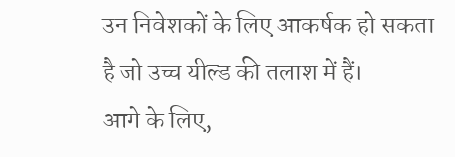उन निवेशकों के लिए आकर्षक हो सकता है जो उच्च यील्ड की तलाश में हैं।
आगे के लिए,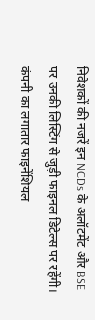निवेशकों की नजरें इन NCDs के अलॉटमेंट और BSE पर उनकी लिस्टिंग से जुड़ी फाइनल डिटेल्स पर रहेंगी। कंपनी का लगातार फाइनेंशियल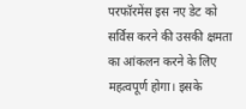परफॉरमेंस इस नए डेट को सर्विस करने की उसकी क्षमता का आंकलन करने के लिए महत्वपूर्ण होगा। इसके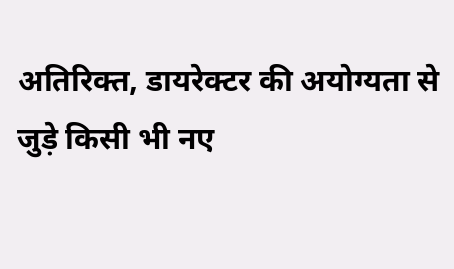अतिरिक्त, डायरेक्टर की अयोग्यता से जुड़े किसी भी नए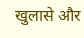खुलासे और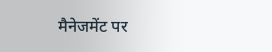मैनेजमेंट पर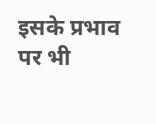इसके प्रभाव पर भी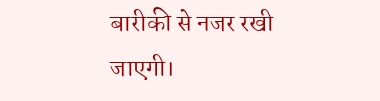बारीकी से नजर रखी जाएगी।